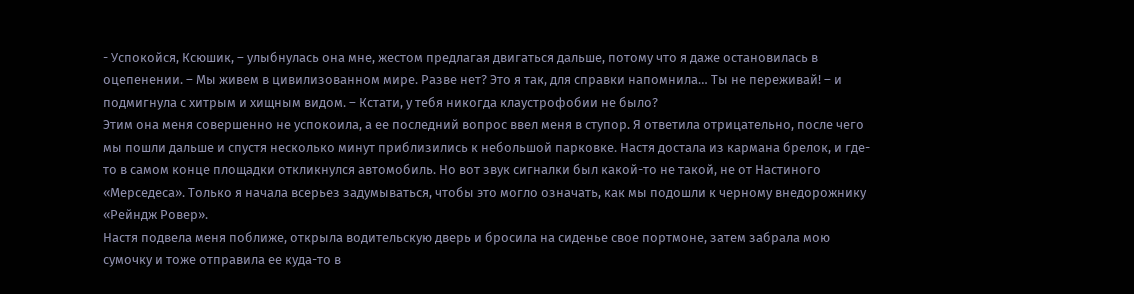- Успокойся, Ксюшик, – улыбнулась она мне, жестом предлагая двигаться дальше, потому что я даже остановилась в оцепенении. – Мы живем в цивилизованном мире. Разве нет? Это я так, для справки напомнила… Ты не переживай! – и подмигнула с хитрым и хищным видом. – Кстати, у тебя никогда клаустрофобии не было?
Этим она меня совершенно не успокоила, а ее последний вопрос ввел меня в ступор. Я ответила отрицательно, после чего мы пошли дальше и спустя несколько минут приблизились к небольшой парковке. Настя достала из кармана брелок, и где-то в самом конце площадки откликнулся автомобиль. Но вот звук сигналки был какой-то не такой, не от Настиного «Мерседеса». Только я начала всерьез задумываться, чтобы это могло означать, как мы подошли к черному внедорожнику «Рейндж Ровер».
Настя подвела меня поближе, открыла водительскую дверь и бросила на сиденье свое портмоне, затем забрала мою сумочку и тоже отправила ее куда-то в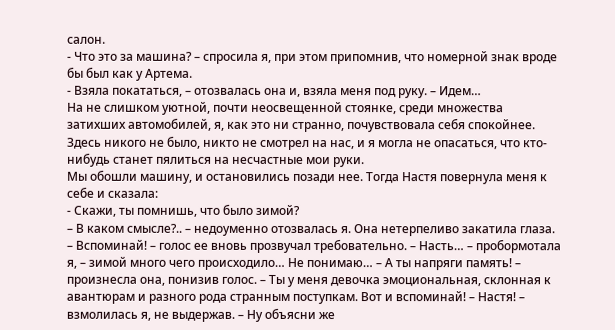салон.
- Что это за машина? – спросила я, при этом припомнив, что номерной знак вроде бы был как у Артема.
- Взяла покататься, – отозвалась она и, взяла меня под руку. – Идем…
На не слишком уютной, почти неосвещенной стоянке, среди множества затихших автомобилей, я, как это ни странно, почувствовала себя спокойнее. Здесь никого не было, никто не смотрел на нас, и я могла не опасаться, что кто-нибудь станет пялиться на несчастные мои руки.
Мы обошли машину, и остановились позади нее. Тогда Настя повернула меня к себе и сказала:
- Скажи, ты помнишь, что было зимой?
– В каком смысле?.. – недоуменно отозвалась я. Она нетерпеливо закатила глаза. – Вспоминай! – голос ее вновь прозвучал требовательно. – Насть… – пробормотала я, – зимой много чего происходило… Не понимаю… – А ты напряги память! – произнесла она, понизив голос. – Ты у меня девочка эмоциональная, склонная к авантюрам и разного рода странным поступкам. Вот и вспоминай! – Настя! – взмолилась я, не выдержав. – Ну объясни же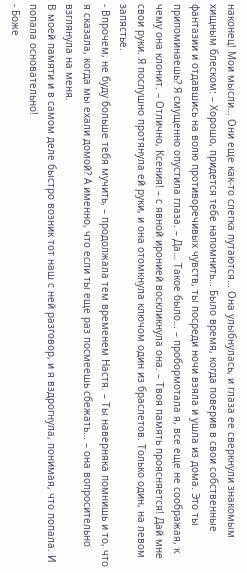наконец! Мои мысли… Они еще как-то слегка путаются… Она улыбнулась, и глаза ее сверкнули знакомым хищным блеском: – Хорошо, придется тебе напомнить… Было время, когда поверив в свои собственные фантазии и отдавшись на волю противоречивых чувств, ты посреди ночи взяла и ушла из дома. Это ты припоминаешь? Я смущенно опустила глаза. – Да… Такое было… – пробормотала я, все еще не соображая, к чему она клонит. – Отлично, Ксения! – с явной иронией воскликнула она. – Твоя память проясняется! Дай мне свои руки. Я послушно протянула ей руки, и она отомкнула ключом один из браслетов. Только один, на левом запястье.
- Впрочем, не буду больше тебя мучить, – продолжала тем временем Настя. – Ты наверняка помнишь и то, что я сказала, когда мы ехали домой? А именно, что если ты еще раз посмеешь сбежать… – она вопросительно взглянула на меня.
В моей памяти и в самом деле быстро возник тот наш с ней разговор, и я вздрогнула, понимая, что попала. И попала основательно!
- Боже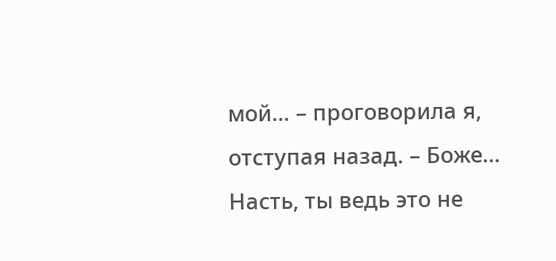мой… – проговорила я, отступая назад. – Боже… Насть, ты ведь это не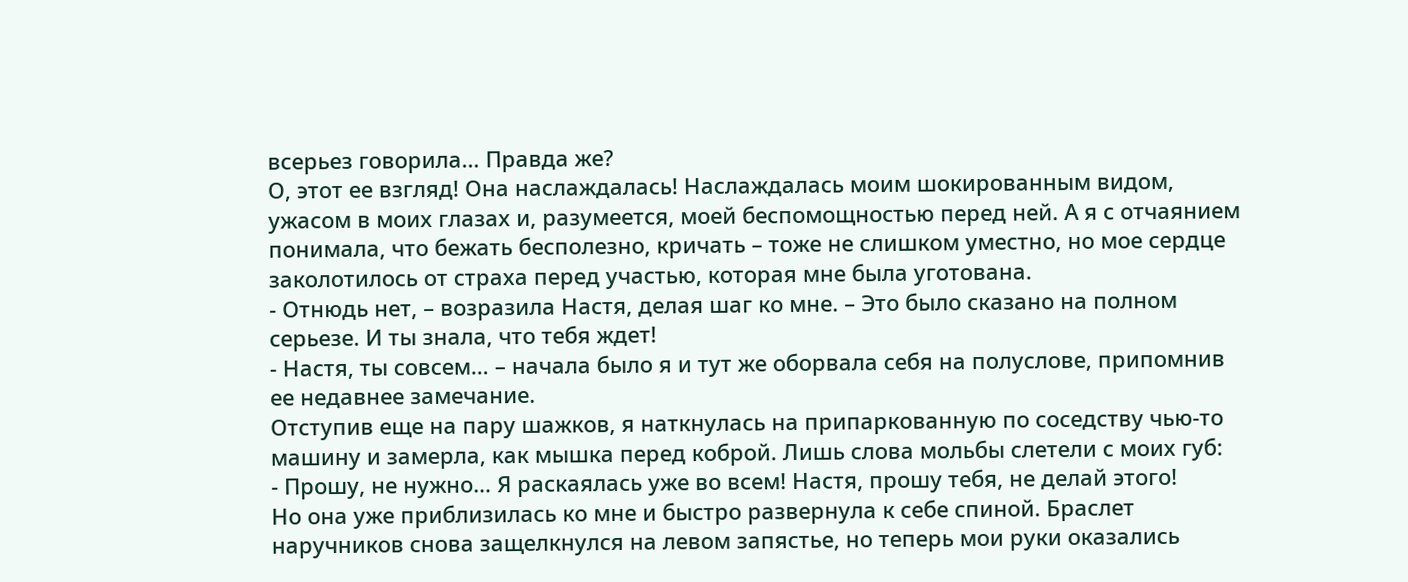всерьез говорила… Правда же?
О, этот ее взгляд! Она наслаждалась! Наслаждалась моим шокированным видом, ужасом в моих глазах и, разумеется, моей беспомощностью перед ней. А я с отчаянием понимала, что бежать бесполезно, кричать – тоже не слишком уместно, но мое сердце заколотилось от страха перед участью, которая мне была уготована.
- Отнюдь нет, – возразила Настя, делая шаг ко мне. – Это было сказано на полном серьезе. И ты знала, что тебя ждет!
- Настя, ты совсем… – начала было я и тут же оборвала себя на полуслове, припомнив ее недавнее замечание.
Отступив еще на пару шажков, я наткнулась на припаркованную по соседству чью-то машину и замерла, как мышка перед коброй. Лишь слова мольбы слетели с моих губ:
- Прошу, не нужно… Я раскаялась уже во всем! Настя, прошу тебя, не делай этого!
Но она уже приблизилась ко мне и быстро развернула к себе спиной. Браслет наручников снова защелкнулся на левом запястье, но теперь мои руки оказались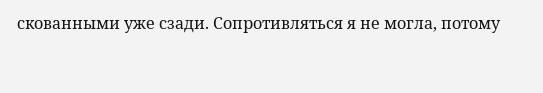скованными уже сзади. Сопротивляться я не могла, потому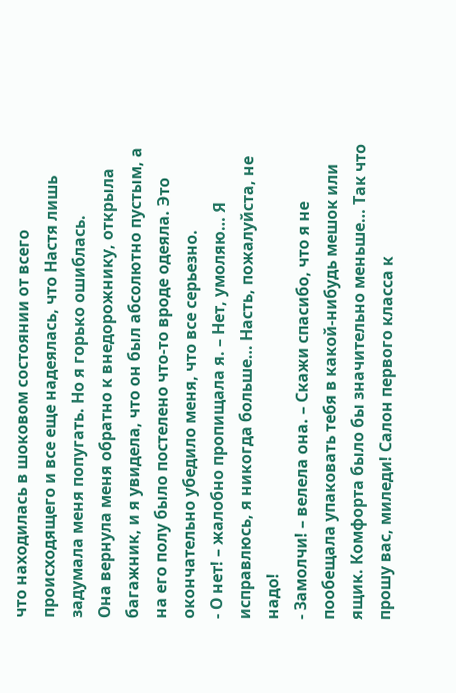что находилась в шоковом состоянии от всего происходящего и все еще надеялась, что Настя лишь задумала меня попугать. Но я горько ошиблась.
Она вернула меня обратно к внедорожнику, открыла багажник, и я увидела, что он был абсолютно пустым, а на его полу было постелено что-то вроде одеяла. Это окончательно убедило меня, что все серьезно.
- О нет! – жалобно пропищала я. – Нет, умоляю… Я исправлюсь, я никогда больше… Насть, пожалуйста, не надо!
- Замолчи! – велела она. – Скажи спасибо, что я не пообещала упаковать тебя в какой-нибудь мешок или ящик. Комфорта было бы значительно меньше… Так что прошу вас, миледи! Салон первого класса к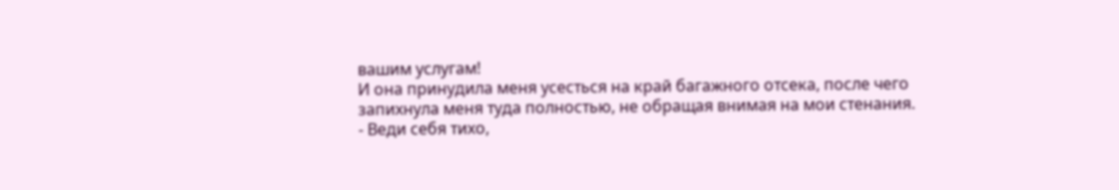вашим услугам!
И она принудила меня усесться на край багажного отсека, после чего запихнула меня туда полностью, не обращая внимая на мои стенания.
- Веди себя тихо,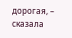дорогая, – сказала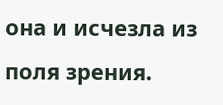она и исчезла из поля зрения.